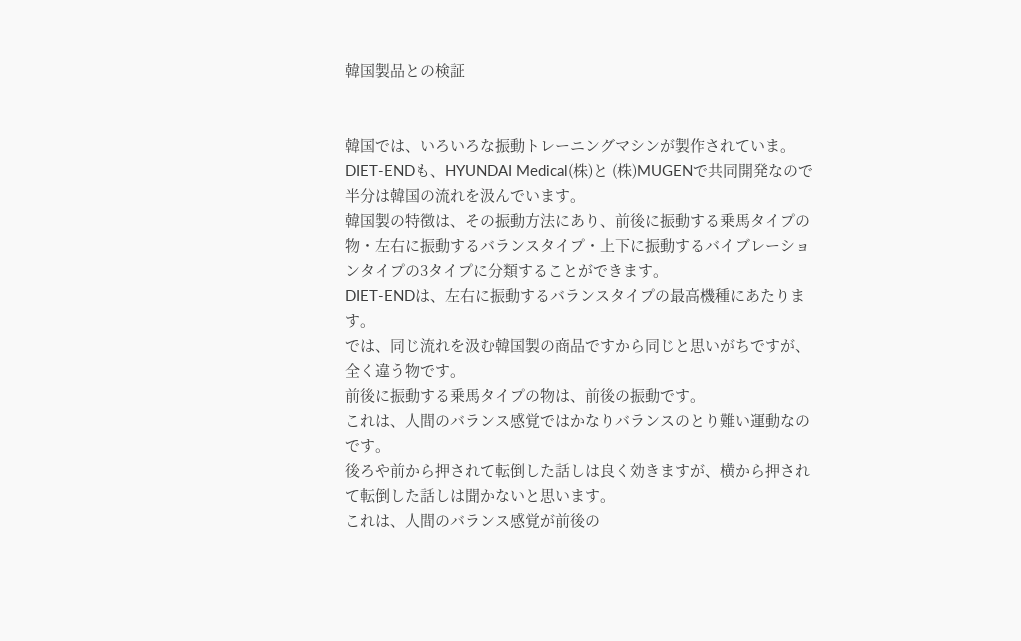韓国製品との検証


韓国では、いろいろな振動トレーニングマシンが製作されていま。
DIET-ENDも、HYUNDAI Medical(株)と (株)MUGENで共同開発なので半分は韓国の流れを汲んでいます。
韓国製の特徴は、その振動方法にあり、前後に振動する乗馬タイプの物・左右に振動するバランスタイプ・上下に振動するバイブレーションタイプの3タイプに分類することができます。
DIET-ENDは、左右に振動するバランスタイプの最高機種にあたります。
では、同じ流れを汲む韓国製の商品ですから同じと思いがちですが、全く違う物です。
前後に振動する乗馬タイプの物は、前後の振動です。
これは、人間のバランス感覚ではかなりバランスのとり難い運動なのです。
後ろや前から押されて転倒した話しは良く効きますが、横から押されて転倒した話しは聞かないと思います。
これは、人間のバランス感覚が前後の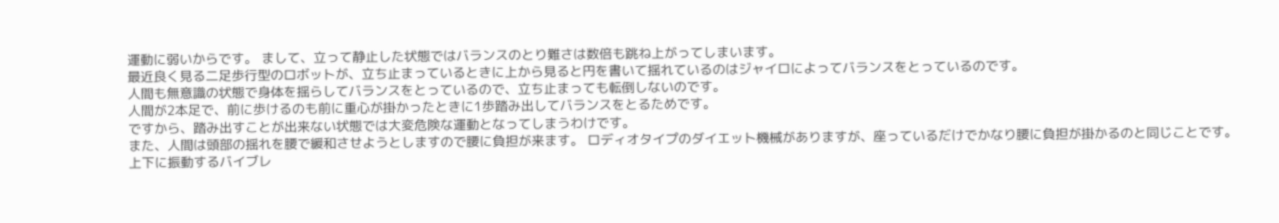運動に弱いからです。 まして、立って静止した状態ではバランスのとり難さは数倍も跳ね上がってしまいます。
最近良く見る二足歩行型のロボットが、立ち止まっているときに上から見ると円を書いて揺れているのはジャイロによってバランスをとっているのです。
人間も無意識の状態で身体を揺らしてバランスをとっているので、立ち止まっても転倒しないのです。
人間が2本足で、前に歩けるのも前に重心が掛かったときに1歩踏み出してバランスをとるためです。
ですから、踏み出すことが出来ない状態では大変危険な運動となってしまうわけです。
また、人間は頭部の揺れを腰で緩和させようとしますので腰に負担が来ます。 ロディオタイプのダイエット機械がありますが、座っているだけでかなり腰に負担が掛かるのと同じことです。
上下に振動するバイブレ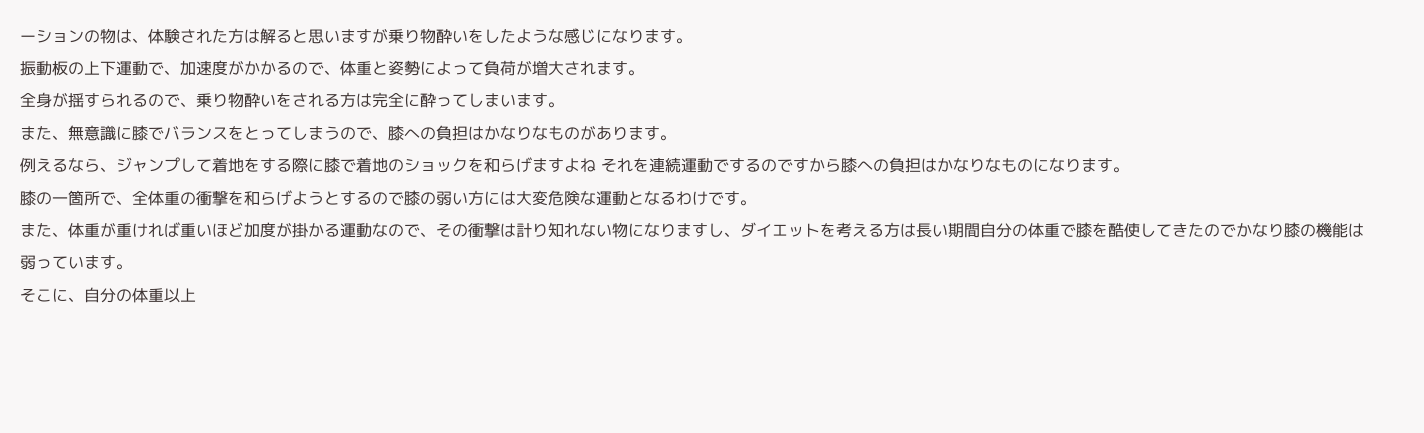ーションの物は、体験された方は解ると思いますが乗り物酔いをしたような感じになります。
振動板の上下運動で、加速度がかかるので、体重と姿勢によって負荷が増大されます。
全身が揺すられるので、乗り物酔いをされる方は完全に酔ってしまいます。
また、無意識に膝でバランスをとってしまうので、膝への負担はかなりなものがあります。
例えるなら、ジャンプして着地をする際に膝で着地のショックを和らげますよね それを連続運動でするのですから膝への負担はかなりなものになります。
膝の一箇所で、全体重の衝撃を和らげようとするので膝の弱い方には大変危険な運動となるわけです。
また、体重が重ければ重いほど加度が掛かる運動なので、その衝撃は計り知れない物になりますし、ダイエットを考える方は長い期間自分の体重で膝を酷使してきたのでかなり膝の機能は弱っています。
そこに、自分の体重以上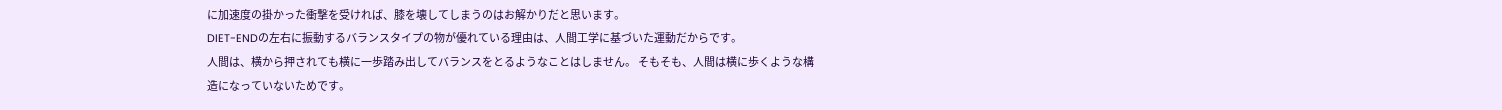に加速度の掛かった衝撃を受ければ、膝を壊してしまうのはお解かりだと思います。
DIET-ENDの左右に振動するバランスタイプの物が優れている理由は、人間工学に基づいた運動だからです。
人間は、横から押されても横に一歩踏み出してバランスをとるようなことはしません。 そもそも、人間は横に歩くような構造になっていないためです。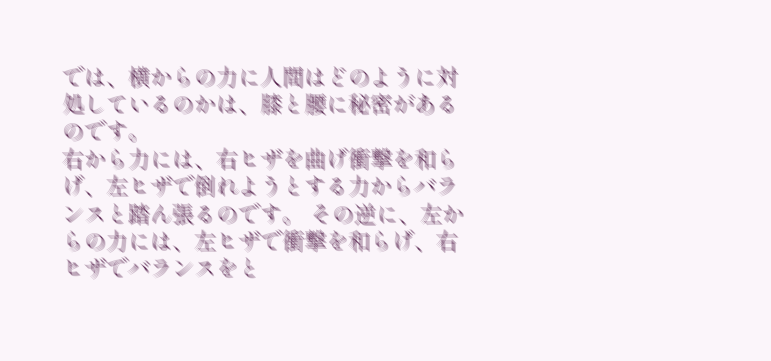では、横からの力に人間はどのように対処しているのかは、膝と腰に秘密があるのです。
右から力には、右ヒザを曲げ衝撃を和らげ、左ヒザで倒れようとする力からバランスと踏ん張るのです。 その逆に、左からの力には、左ヒザで衝撃を和らげ、右ヒザでバランスをと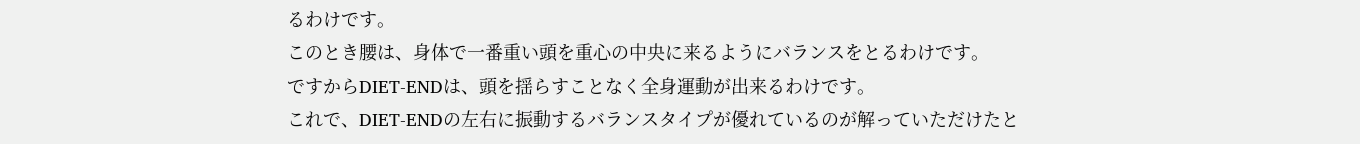るわけです。
このとき腰は、身体で一番重い頭を重心の中央に来るようにバランスをとるわけです。
ですからDIET-ENDは、頭を揺らすことなく全身運動が出来るわけです。
これで、DIET-ENDの左右に振動するバランスタイプが優れているのが解っていただけたと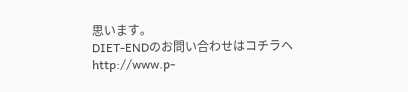思います。
DIET-ENDのお問い合わせはコチラヘ
http://www.p-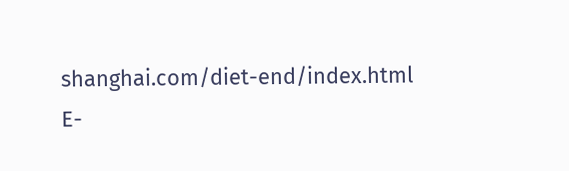shanghai.com/diet-end/index.html
E-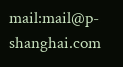mail:mail@p-shanghai.com